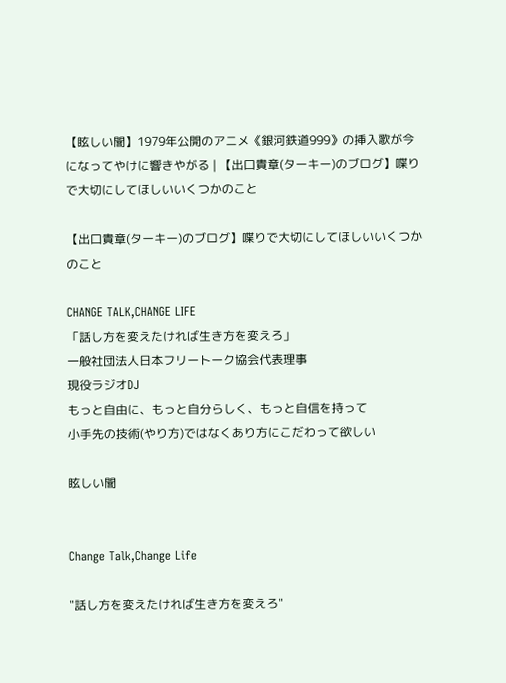【眩しい闇】1979年公開のアニメ《銀河鉄道999》の挿入歌が今になってやけに響きやがる | 【出口貴章(ターキー)のブログ】喋りで大切にしてほしいいくつかのこと

【出口貴章(ターキー)のブログ】喋りで大切にしてほしいいくつかのこと

CHANGE TALK,CHANGE LIFE
「話し方を変えたければ生き方を変えろ」
一般社団法人日本フリートーク協会代表理事
現役ラジオDJ
もっと自由に、もっと自分らしく、もっと自信を持って
小手先の技術(やり方)ではなくあり方にこだわって欲しい

眩しい闇


Change Talk,Change Life

"話し方を変えたければ生き方を変えろ"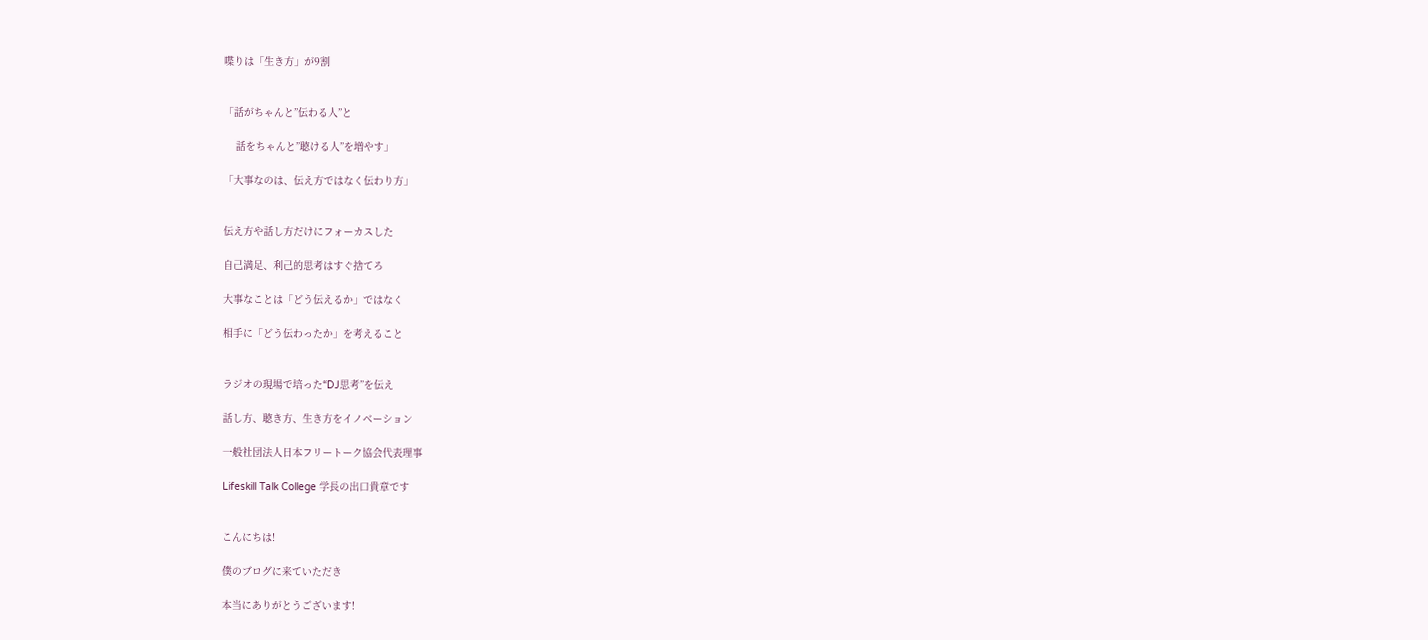喋りは「生き方」が9割


「話がちゃんと”伝わる人”と

    話をちゃんと”聴ける人”を増やす」

「大事なのは、伝え方ではなく伝わり方」


伝え方や話し方だけにフォーカスした

自己満足、利己的思考はすぐ捨てろ

大事なことは「どう伝えるか」ではなく

相手に「どう伝わったか」を考えること


ラジオの現場で培った“DJ思考”を伝え

話し方、聴き方、生き方をイノベーション

一般社団法人日本フリートーク協会代表理事

Lifeskill Talk College 学長の出口貴章です


こんにちは!

僕のブログに来ていただき

本当にありがとうございます!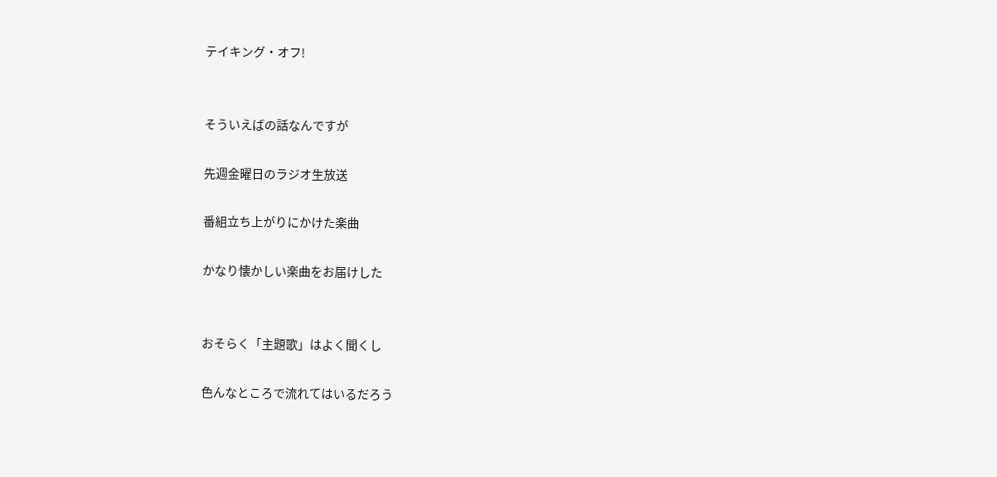テイキング・オフ!


そういえばの話なんですが

先週金曜日のラジオ生放送

番組立ち上がりにかけた楽曲

かなり懐かしい楽曲をお届けした


おそらく「主題歌」はよく聞くし

色んなところで流れてはいるだろう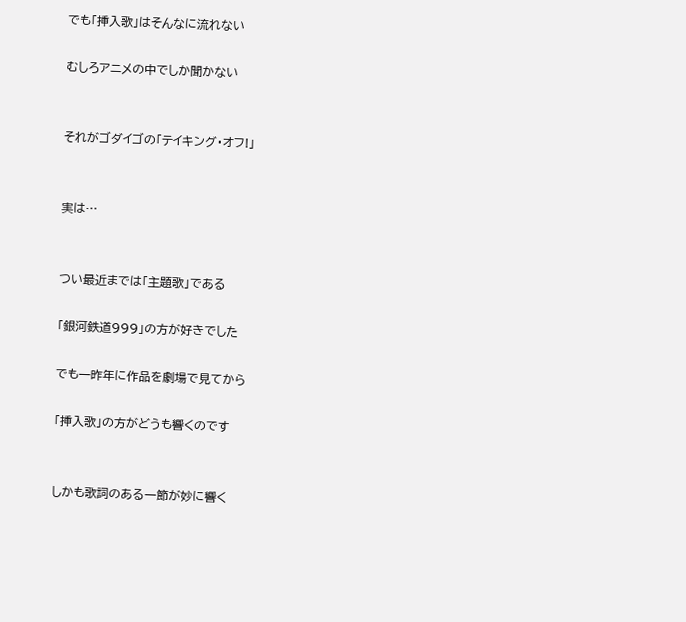でも「挿入歌」はそんなに流れない

むしろアニメの中でしか聞かない


それがゴダイゴの「テイキング・オフ!」


実は…


つい最近までは「主題歌」である

「銀河鉄道999」の方が好きでした

でも一昨年に作品を劇場で見てから

「挿入歌」の方がどうも響くのです


しかも歌詞のある一節が妙に響く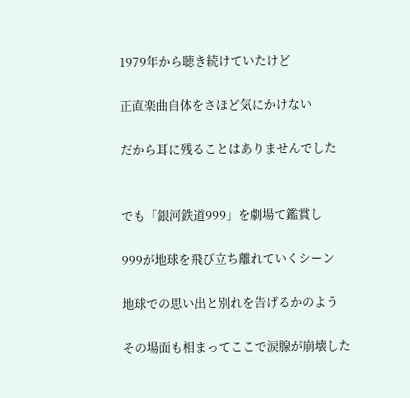1979年から聴き続けていたけど

正直楽曲自体をさほど気にかけない

だから耳に残ることはありませんでした


でも「銀河鉄道999」を劇場て鑑賞し

999が地球を飛び立ち離れていくシーン

地球での思い出と別れを告げるかのよう

その場面も相まってここで涙腺が崩壊した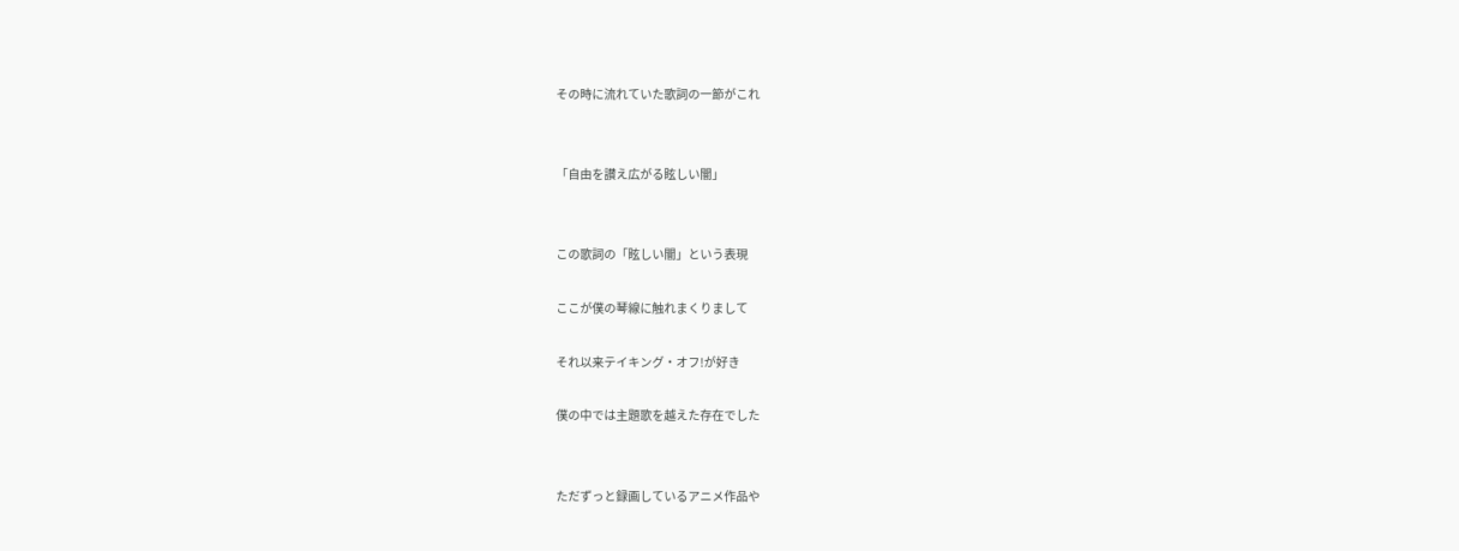その時に流れていた歌詞の一節がこれ


「自由を讃え広がる眩しい闇」


この歌詞の「眩しい闇」という表現

ここが僕の琴線に触れまくりまして

それ以来テイキング・オフ!が好き

僕の中では主題歌を越えた存在でした


ただずっと録画しているアニメ作品や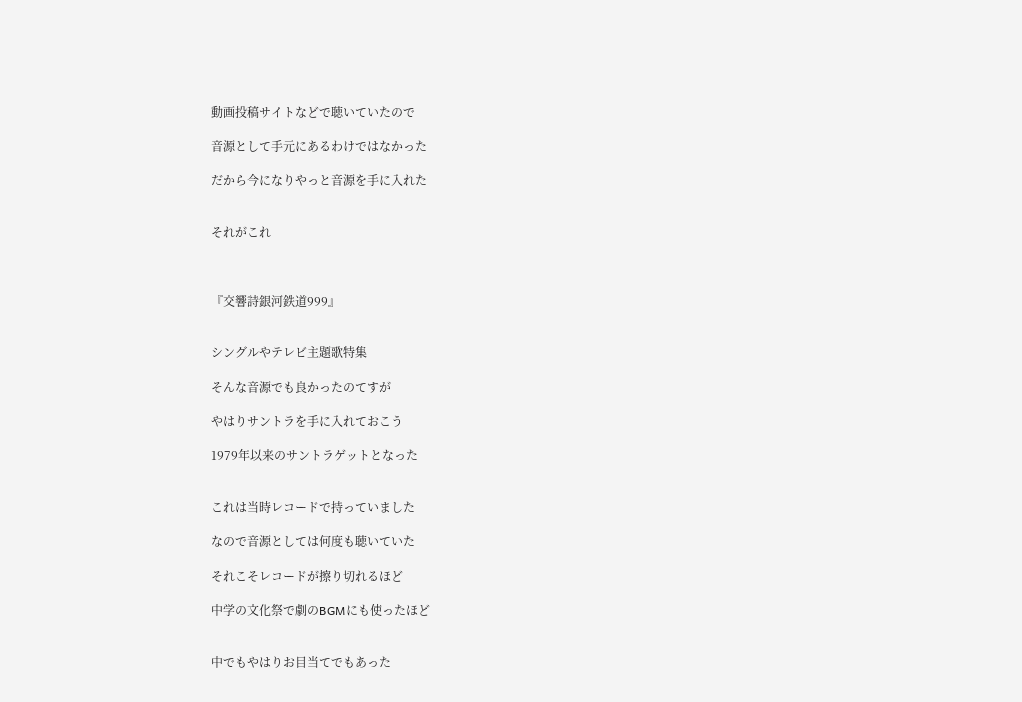動画投稿サイトなどで聴いていたので

音源として手元にあるわけではなかった

だから今になりやっと音源を手に入れた


それがこれ



『交響詩銀河鉄道999』


シングルやテレビ主題歌特集

そんな音源でも良かったのてすが

やはりサントラを手に入れておこう

1979年以来のサントラゲットとなった


これは当時レコードで持っていました

なので音源としては何度も聴いていた

それこそレコードが擦り切れるほど

中学の文化祭で劇のBGMにも使ったほど


中でもやはりお目当てでもあった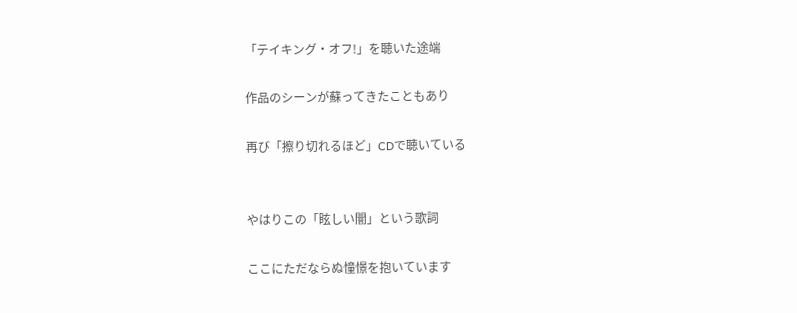「テイキング・オフ!」を聴いた途端

作品のシーンが蘇ってきたこともあり

再び「擦り切れるほど」CDで聴いている


やはりこの「眩しい闇」という歌詞

ここにただならぬ憧憬を抱いています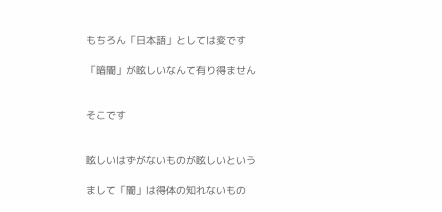もちろん「日本語」としては変です

「暗闇」が眩しいなんて有り得ません


そこです


眩しいはずがないものが眩しいという

まして「闇」は得体の知れないもの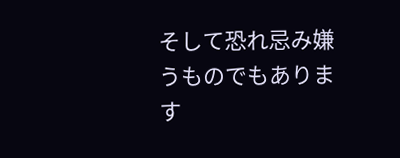そして恐れ忌み嫌うものでもあります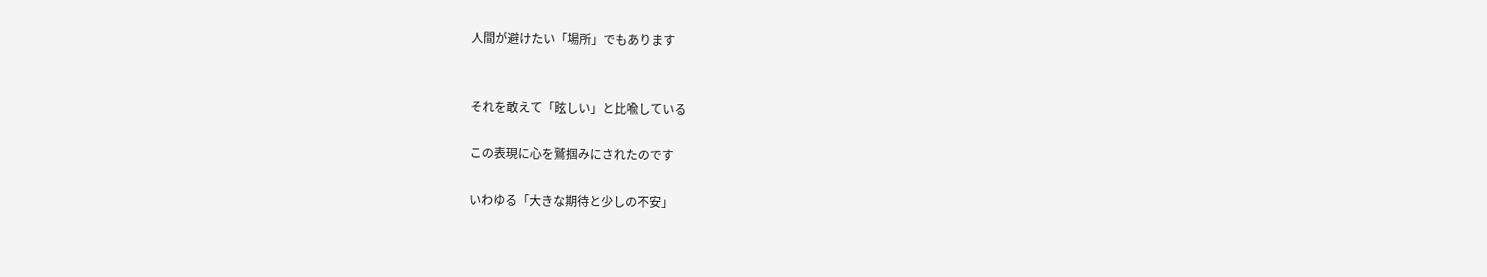人間が避けたい「場所」でもあります


それを敢えて「眩しい」と比喩している

この表現に心を鷲掴みにされたのです

いわゆる「大きな期待と少しの不安」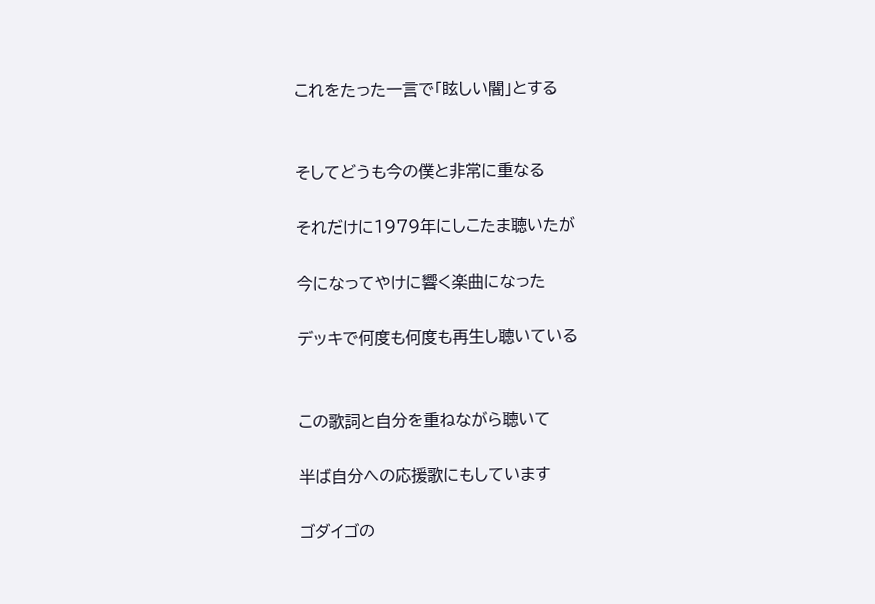これをたった一言で「眩しい闇」とする


そしてどうも今の僕と非常に重なる

それだけに1979年にしこたま聴いたが

今になってやけに響く楽曲になった

デッキで何度も何度も再生し聴いている


この歌詞と自分を重ねながら聴いて

半ば自分への応援歌にもしています

ゴダイゴの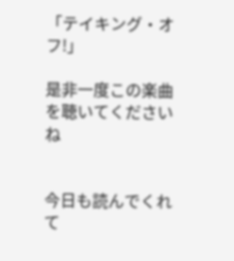「テイキング・オフ!」

是非一度この楽曲を聴いてくださいね


今日も読んでくれて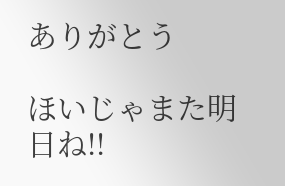ありがとう

ほいじゃまた明日ね!!